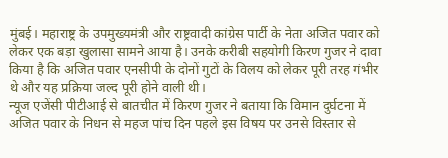मुंबई। महाराष्ट्र के उपमुख्यमंत्री और राष्ट्रवादी कांग्रेस पार्टी के नेता अजित पवार को लेकर एक बड़ा खुलासा सामने आया है। उनके करीबी सहयोगी किरण गुजर ने दावा किया है कि अजित पवार एनसीपी के दोनों गुटों के विलय को लेकर पूरी तरह गंभीर थे और यह प्रक्रिया जल्द पूरी होने वाली थी।
न्यूज एजेंसी पीटीआई से बातचीत में किरण गुजर ने बताया कि विमान दुर्घटना में अजित पवार के निधन से महज पांच दिन पहले इस विषय पर उनसे विस्तार से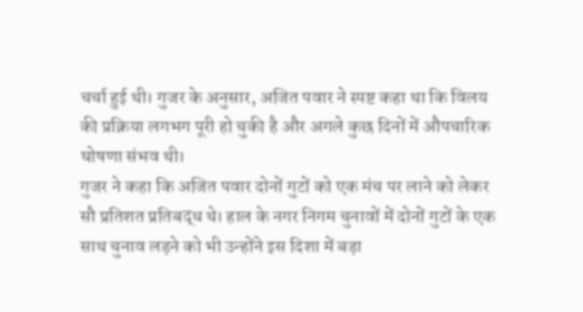चर्चा हुई थी। गुजर के अनुसार, अजित पवार ने स्पष्ट कहा था कि विलय की प्रक्रिया लगभग पूरी हो चुकी है और अगले कुछ दिनों में औपचारिक घोषणा संभव थी।
गुजर ने कहा कि अजित पवार दोनों गुटों को एक मंच पर लाने को लेकर सौ प्रतिशत प्रतिबद्ध थे। हाल के नगर निगम चुनावों में दोनों गुटों के एक साथ चुनाव लड़ने को भी उन्होंने इस दिशा में बड़ा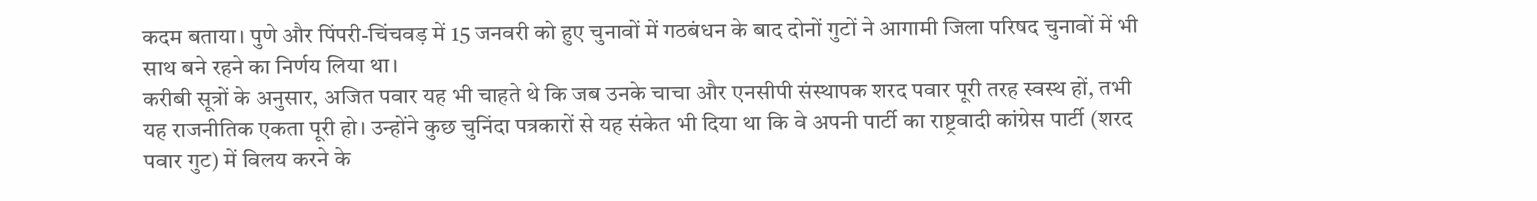कदम बताया। पुणे और पिंपरी-चिंचवड़ में 15 जनवरी को हुए चुनावों में गठबंधन के बाद दोनों गुटों ने आगामी जिला परिषद चुनावों में भी साथ बने रहने का निर्णय लिया था।
करीबी सूत्रों के अनुसार, अजित पवार यह भी चाहते थे कि जब उनके चाचा और एनसीपी संस्थापक शरद पवार पूरी तरह स्वस्थ हों, तभी यह राजनीतिक एकता पूरी हो। उन्होंने कुछ चुनिंदा पत्रकारों से यह संकेत भी दिया था कि वे अपनी पार्टी का राष्ट्रवादी कांग्रेस पार्टी (शरद पवार गुट) में विलय करने के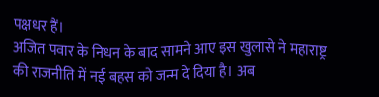पक्षधर हैं।
अजित पवार के निधन के बाद सामने आए इस खुलासे ने महाराष्ट्र की राजनीति में नई बहस को जन्म दे दिया है। अब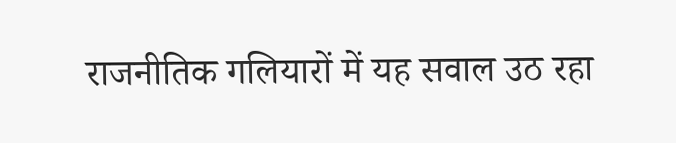राजनीतिक गलियारों में यह सवाल उठ रहा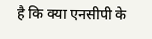है कि क्या एनसीपी के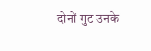दोनों गुट उनके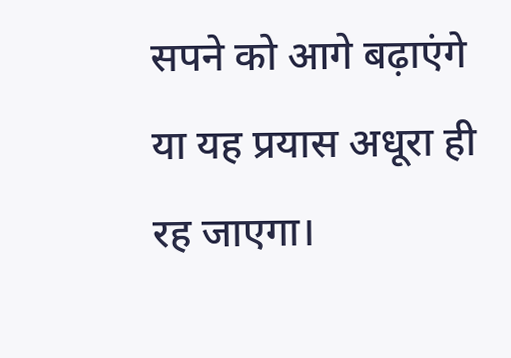सपने को आगे बढ़ाएंगे या यह प्रयास अधूरा ही रह जाएगा।